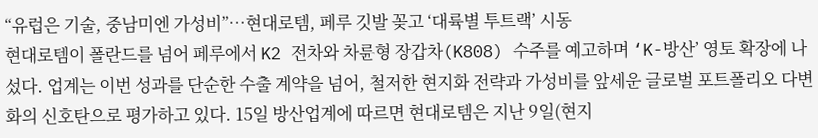“유럽은 기술, 중남미엔 가성비”…현대로템, 페루 깃발 꽂고 ‘대륙별 투트랙’ 시동
현대로템이 폴란드를 넘어 페루에서 K2 전차와 차륜형 장갑차(K808) 수주를 예고하며 ‘K-방산’ 영토 확장에 나섰다. 업계는 이번 성과를 단순한 수출 계약을 넘어, 철저한 현지화 전략과 가성비를 앞세운 글로벌 포트폴리오 다변화의 신호탄으로 평가하고 있다. 15일 방산업계에 따르면 현대로템은 지난 9일(현지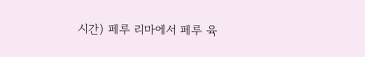시간) 페루 리마에서 페루 육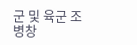군 및 육군 조병창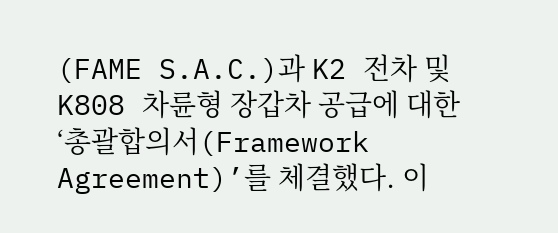(FAME S.A.C.)과 K2 전차 및 K808 차륜형 장갑차 공급에 대한 ‘총괄합의서(Framework Agreement)’를 체결했다. 이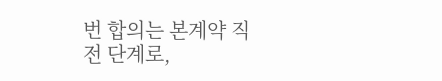번 합의는 본계약 직전 단계로,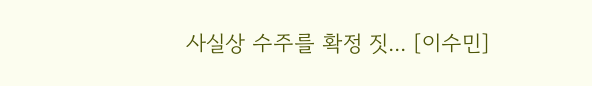사실상 수주를 확정 짓... [이수민]